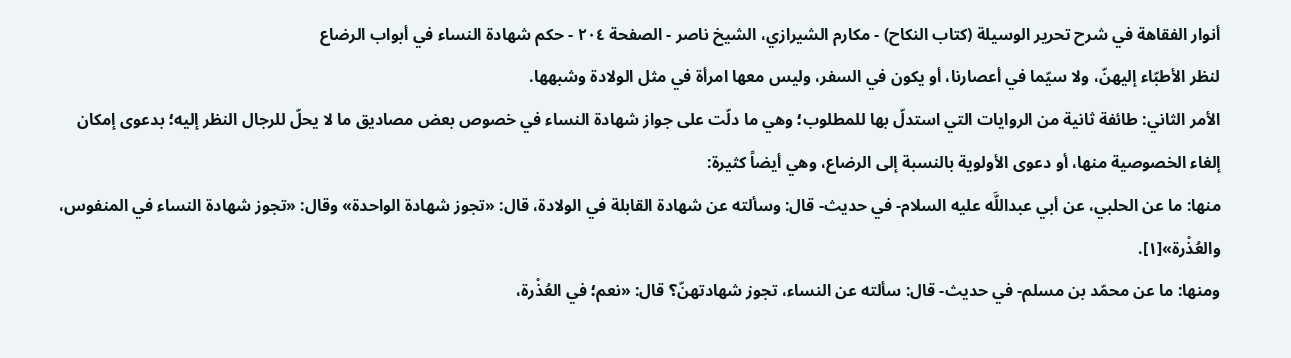أنوار الفقاهة في شرح تحرير الوسيلة (كتاب النكاح) - مكارم الشيرازي، الشيخ ناصر - الصفحة ٢٠٤ - حكم شهادة النساء في أبواب الرضاع
لنظر الأطبّاء إليهنّ، ولا سيّما في أعصارنا، أو يكون في السفر، وليس معها امرأة في مثل الولادة وشبهها.
الأمر الثاني: طائفة ثانية من الروايات التي استدلّ بها للمطلوب؛ وهي ما دلّت على جواز شهادة النساء في خصوص بعض مصاديق ما لا يحلّ للرجال النظر إليه؛ بدعوى إمكان إلغاء الخصوصية منها، أو دعوى الأولوية بالنسبة إلى الرضاع، وهي أيضاً كثيرة:
منها: ما عن الحلبي، عن أبي عبداللَّه عليه السلام- في حديث- قال: وسألته عن شهادة القابلة في الولادة، قال: «تجوز شهادة الواحدة» وقال: «تجوز شهادة النساء في المنفوس، والعُذْرة»[١].
ومنها: ما عن محمّد بن مسلم- في حديث- قال: سألته عن النساء، تجوز شهادتهنّ؟ قال: «نعم؛ في العُذْرة،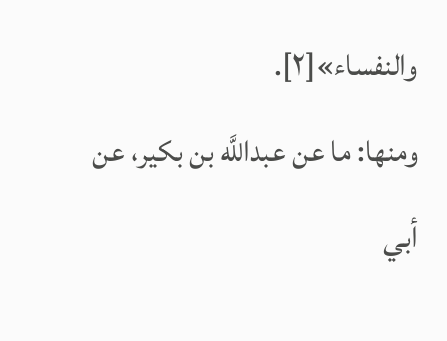والنفساء»[٢].
ومنها: ما عن عبداللَّه بن بكير، عن أبي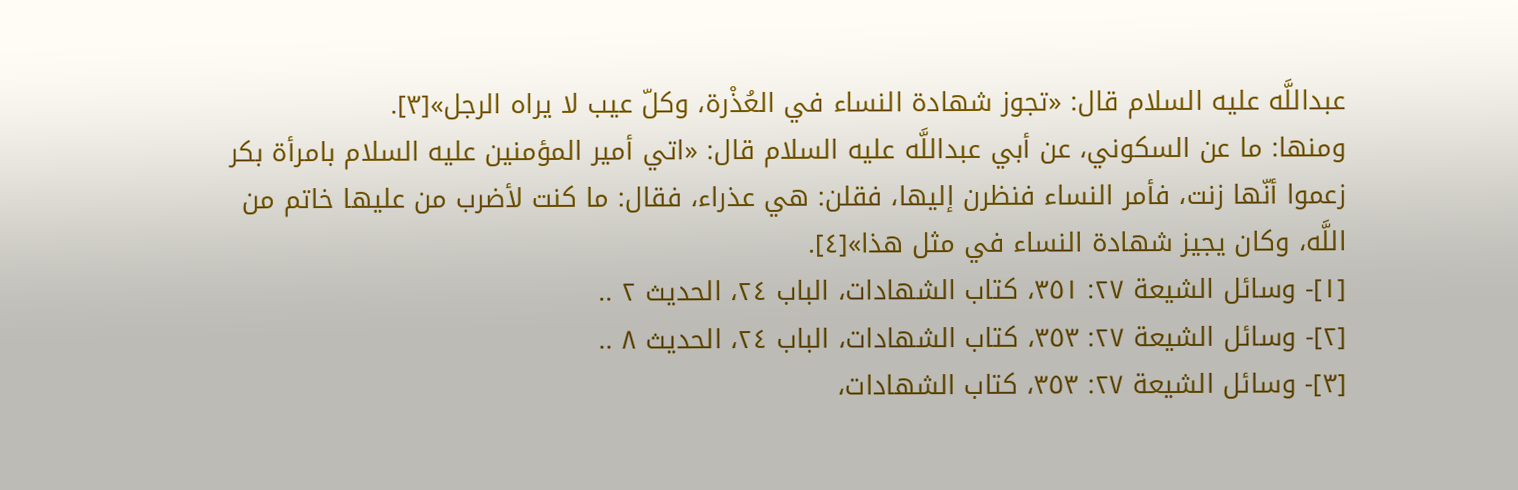عبداللَّه عليه السلام قال: «تجوز شهادة النساء في العُذْرة، وكلّ عيب لا يراه الرجل»[٣].
ومنها: ما عن السكوني، عن أبي عبداللَّه عليه السلام قال: «اتي أمير المؤمنين عليه السلام بامرأة بكر زعموا أنّها زنت، فأمر النساء فنظرن إليها، فقلن: هي عذراء، فقال: ما كنت لأضرب من عليها خاتم من اللَّه، وكان يجيز شهادة النساء في مثل هذا»[٤].
[١]- وسائل الشيعة ٢٧: ٣٥١، كتاب الشهادات، الباب ٢٤، الحديث ٢ ..
[٢]- وسائل الشيعة ٢٧: ٣٥٣، كتاب الشهادات، الباب ٢٤، الحديث ٨ ..
[٣]- وسائل الشيعة ٢٧: ٣٥٣، كتاب الشهادات،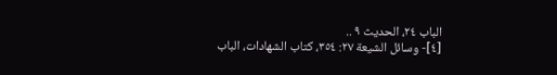الباب ٢٤، الحديث ٩ ..
[٤]- وسائل الشيعة ٢٧: ٣٥٤، كتاب الشهادات، الباب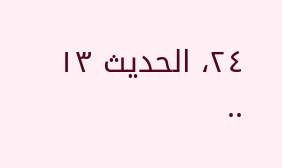٢٤، الحديث ١٣ ..